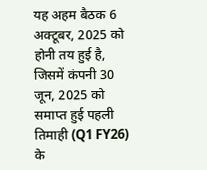यह अहम बैठक 6 अक्टूबर, 2025 को होनी तय हुई है, जिसमें कंपनी 30 जून, 2025 को समाप्त हुई पहली तिमाही (Q1 FY26) के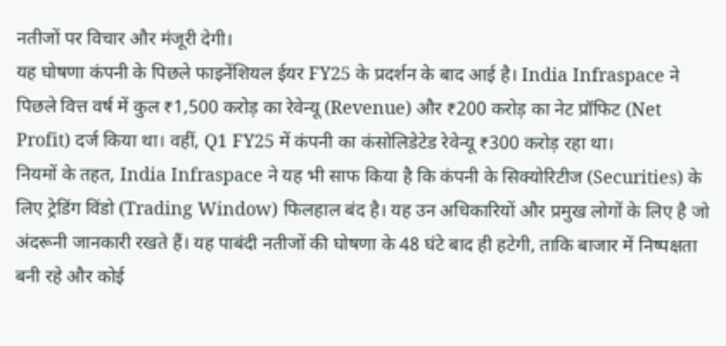नतीजों पर विचार और मंजूरी देगी।
यह घोषणा कंपनी के पिछले फाइनेंशियल ईयर FY25 के प्रदर्शन के बाद आई है। India Infraspace ने पिछले वित्त वर्ष में कुल ₹1,500 करोड़ का रेवेन्यू (Revenue) और ₹200 करोड़ का नेट प्रॉफिट (Net Profit) दर्ज किया था। वहीं, Q1 FY25 में कंपनी का कंसोलिडेटेड रेवेन्यू ₹300 करोड़ रहा था।
नियमों के तहत, India Infraspace ने यह भी साफ किया है कि कंपनी के सिक्योरिटीज (Securities) के लिए ट्रेडिंग विंडो (Trading Window) फिलहाल बंद है। यह उन अधिकारियों और प्रमुख लोगों के लिए है जो अंदरूनी जानकारी रखते हैं। यह पाबंदी नतीजों की घोषणा के 48 घंटे बाद ही हटेगी, ताकि बाजार में निष्पक्षता बनी रहे और कोई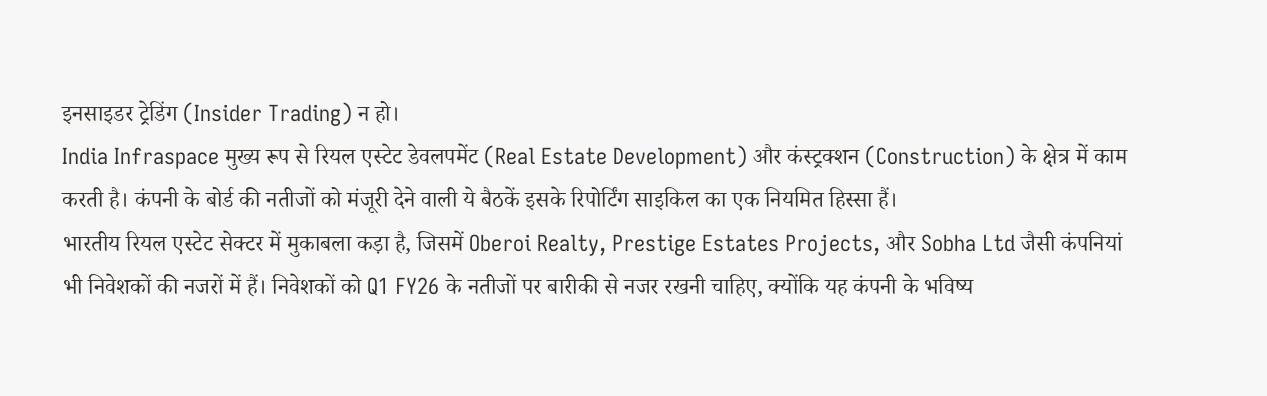इनसाइडर ट्रेडिंग (Insider Trading) न हो।
India Infraspace मुख्य रूप से रियल एस्टेट डेवलपमेंट (Real Estate Development) और कंस्ट्रक्शन (Construction) के क्षेत्र में काम करती है। कंपनी के बोर्ड की नतीजों को मंजूरी देने वाली ये बैठकें इसके रिपोर्टिंग साइकिल का एक नियमित हिस्सा हैं।
भारतीय रियल एस्टेट सेक्टर में मुकाबला कड़ा है, जिसमें Oberoi Realty, Prestige Estates Projects, और Sobha Ltd जैसी कंपनियां भी निवेशकों की नजरों में हैं। निवेशकों को Q1 FY26 के नतीजों पर बारीकी से नजर रखनी चाहिए, क्योंकि यह कंपनी के भविष्य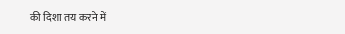की दिशा तय करने में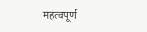महत्वपूर्ण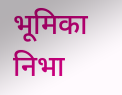भूमिका निभा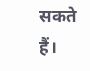सकते हैं।